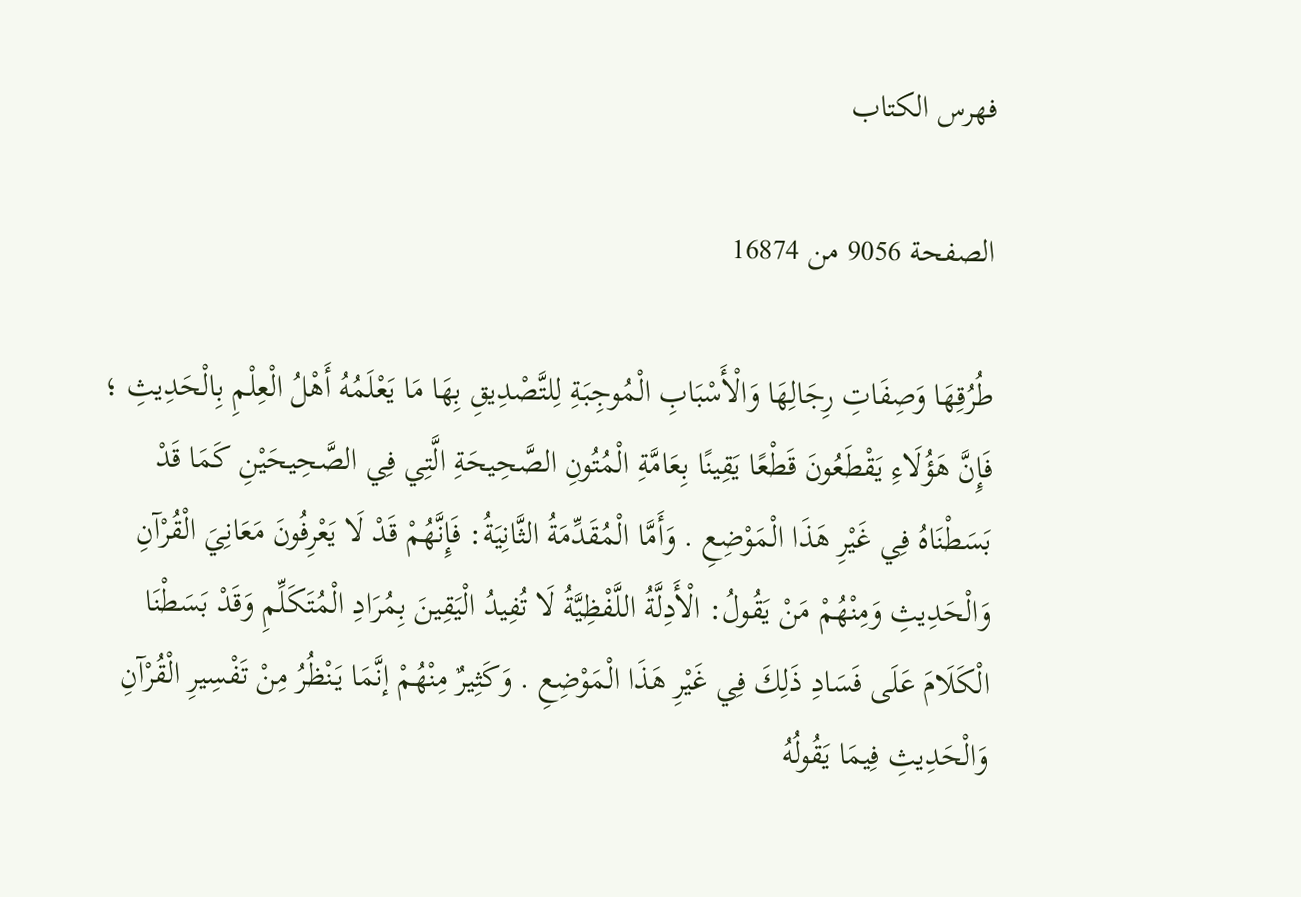فهرس الكتاب

الصفحة 9056 من 16874

طُرُقِهَا وَصِفَاتِ رِجَالِهَا وَالْأَسْبَابِ الْمُوجِبَةِ لِلتَّصْدِيقِ بِهَا مَا يَعْلَمُهُ أَهْلُ الْعِلْمِ بِالْحَدِيثِ ؛ فَإِنَّ هَؤُلَاءِ يَقْطَعُونَ قَطْعًا يَقِينًا بِعَامَّةِ الْمُتُونِ الصَّحِيحَةِ الَّتِي فِي الصَّحِيحَيْنِ كَمَا قَدْ بَسَطْنَاهُ فِي غَيْرِ هَذَا الْمَوْضِعِ . وَأَمَّا الْمُقَدِّمَةُ الثَّانِيَةُ: فَإِنَّهُمْ قَدْ لَا يَعْرِفُونَ مَعَانِيَ الْقُرْآنِ وَالْحَدِيثِ وَمِنْهُمْ مَنْ يَقُولُ: الْأَدِلَّةُ اللَّفْظِيَّةُ لَا تُفِيدُ الْيَقِينَ بِمُرَادِ الْمُتَكَلِّمِ وَقَدْ بَسَطْنَا الْكَلَامَ عَلَى فَسَادِ ذَلِكَ فِي غَيْرِ هَذَا الْمَوْضِعِ . وَكَثِيرٌ مِنْهُمْ إنَّمَا يَنْظُرُ مِنْ تَفْسِيرِ الْقُرْآنِ وَالْحَدِيثِ فِيمَا يَقُولُهُ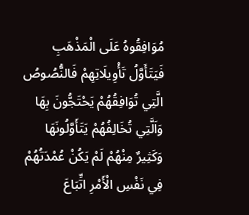مُوَافِقُوهُ عَلَى الْمَذْهَبِ فَيَتَأَوَّلُ تَأْوِيلَاتِهِمْ فَالنُّصُوصُ الَّتِي تُوَافِقُهُمْ يَحْتَجُّونَ بِهَا وَاَلَّتِي تُخَالِفُهُمْ يَتَأَوَّلُونَهَا وَكَثِيرٌ مِنْهُمْ لَمْ يَكُنْ عُمْدَتُهُمْ فِي نَفْسِ الْأَمْرِ اتِّبَاعَ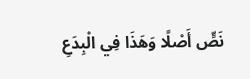نَصٍّ أَصْلًا وَهَذَا فِي الْبِدَعِ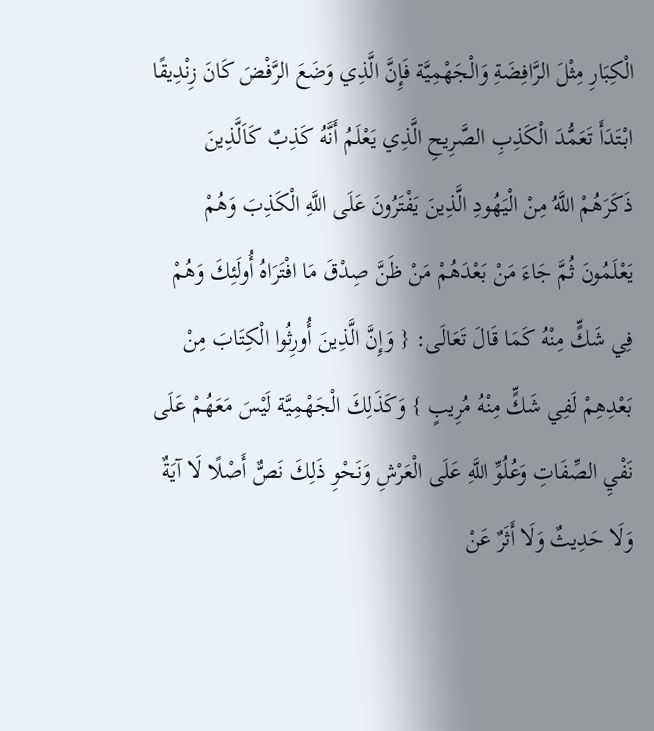الْكِبَارِ مِثْلَ الرَّافِضَةِ وَالْجَهْمِيَّة فَإِنَّ الَّذِي وَضَعَ الرَّفْضَ كَانَ زِنْدِيقًا ابْتَدَأَ تَعَمُّدَ الْكَذِبِ الصَّرِيحِ الَّذِي يَعْلَمُ أَنَّهُ كَذِبٌ كَاَلَّذِينَ ذَكَرَهُمْ اللَّهُ مِنْ الْيَهُودِ الَّذِينَ يَفْتَرُونَ عَلَى اللَّهِ الْكَذِبَ وَهُمْ يَعْلَمُونَ ثُمَّ جَاءَ مَنْ بَعْدَهُمْ مَنْ ظَنَّ صِدْقَ مَا افْتَرَاهُ أُولَئِكَ وَهُمْ فِي شَكٍّ مِنْهُ كَمَا قَالَ تَعَالَى: { وَإِنَّ الَّذِينَ أُورِثُوا الْكِتَابَ مِنْ بَعْدِهِمْ لَفِي شَكٍّ مِنْهُ مُرِيبٍ } وَكَذَلِكَ الْجَهْمِيَّة لَيْسَ مَعَهُمْ عَلَى نَفْيِ الصِّفَاتِ وَعُلُوِّ اللَّهِ عَلَى الْعَرْشِ وَنَحْوِ ذَلِكَ نَصٌّ أَصْلًا لَا آيَةٌ وَلَا حَدِيثٌ وَلَا أَثَرٌ عَنْ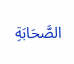الصَّحَابَةِ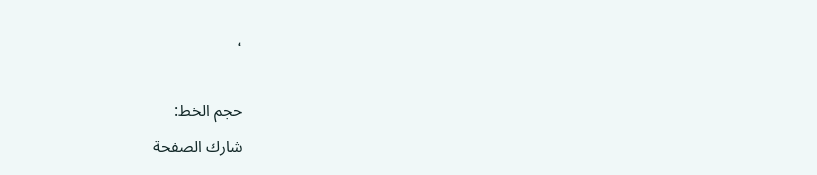،

حجم الخط:
شارك الصفحة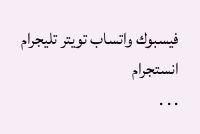فيسبوك واتساب تويتر تليجرام انستجرام
. . .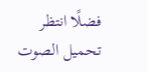فضلًا انتظر تحميل الصوت